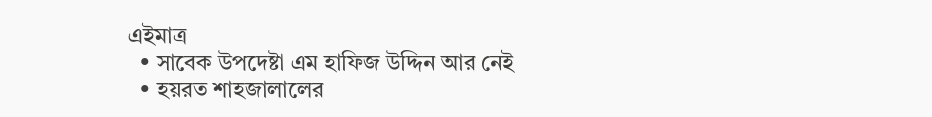এইমাত্র
  • সাবেক উপদেষ্টা এম হাফিজ উদ্দিন আর নেই
  • হয়রত শাহজালালের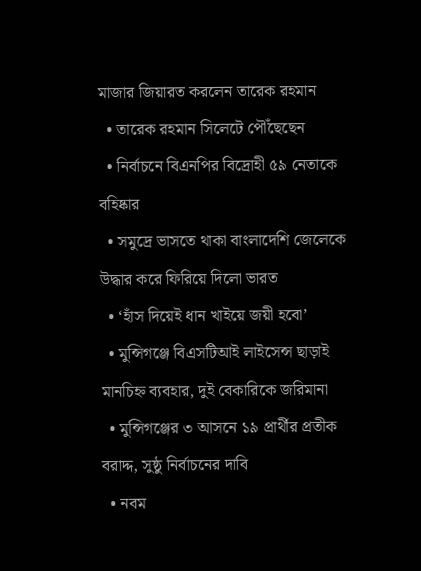মাজার জিয়ারত করলেন তারেক রহমান
  • তারেক রহমান সিলেটে পৌঁছেছেন
  • নির্বাচনে বিএনপির বিদ্রোহী ৫৯ নেতাকে বহিষ্কার
  • সমুদ্রে ভাসতে থাকা বাংলাদেশি জেলেকে উদ্ধার করে ফিরিয়ে দিলো ভারত
  • ‘হাঁস দিয়েই ধান খাইয়ে জয়ী হবো’
  • মুন্সিগঞ্জে বিএসটিআই লাইসেন্স ছাড়াই মানচিহ্ন ব্যবহার, দুই বেকারিকে জরিমানা
  • মুন্সিগঞ্জের ৩ আসনে ১৯ প্রার্থীর প্রতীক বরাদ্দ, সুষ্ঠু নির্বাচনের দাবি
  • নবম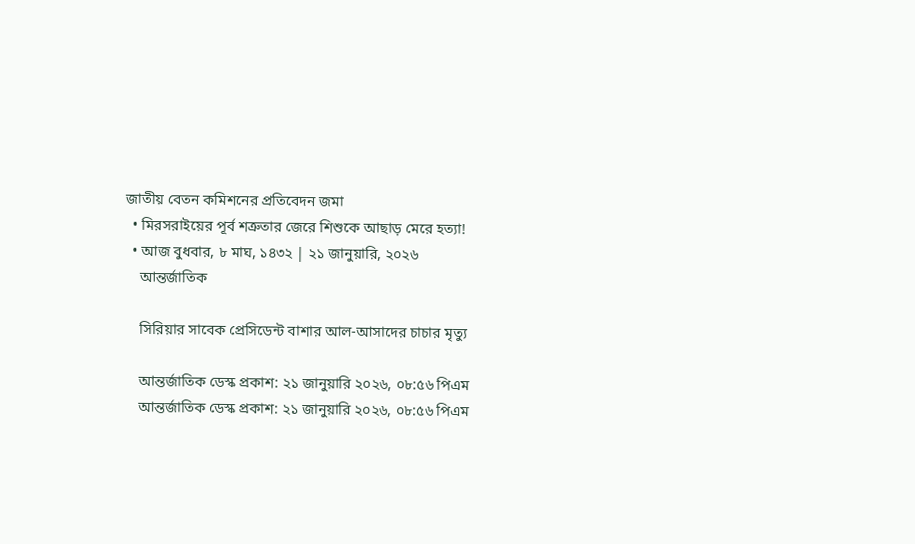জাতীয় বেতন কমিশনের প্রতিবেদন জমা
  • মিরসরাইয়ের পূর্ব শত্রুতার জেরে শিশুকে আছাড় মেরে হত্যা!
  • আজ বুধবার, ৮ মাঘ, ১৪৩২ | ২১ জানুয়ারি, ২০২৬
    আন্তর্জাতিক

    সিরিয়ার সাবেক প্রেসিডেন্ট বাশার আল-আসাদের চাচার মৃত্যু

    আন্তর্জাতিক ডেস্ক প্রকাশ: ২১ জানুয়ারি ২০২৬, ০৮:৫৬ পিএম
    আন্তর্জাতিক ডেস্ক প্রকাশ: ২১ জানুয়ারি ২০২৬, ০৮:৫৬ পিএম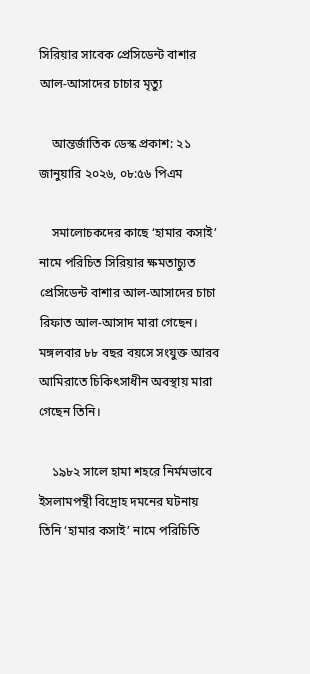সিরিয়ার সাবেক প্রেসিডেন্ট বাশার আল-আসাদের চাচার মৃত্যু

    আন্তর্জাতিক ডেস্ক প্রকাশ: ২১ জানুয়ারি ২০২৬, ০৮:৫৬ পিএম

    সমালোচকদের কাছে ‘হামার কসাই’ নামে পরিচিত সিরিয়ার ক্ষমতাচ্যুত প্রেসিডেন্ট বাশার আল-আসাদের চাচা রিফাত আল-আসাদ মারা গেছেন। মঙ্গলবার ৮৮ বছর বয়সে সংযুক্ত আরব আমিরাতে চিকিৎসাধীন অবস্থায় মারা গেছেন তিনি।

    ১৯৮২ সালে হামা শহরে নির্মমভাবে ইসলামপন্থী বিদ্রোহ দমনের ঘটনায় তিনি ‌‘হামার কসাই’ নামে পরিচিতি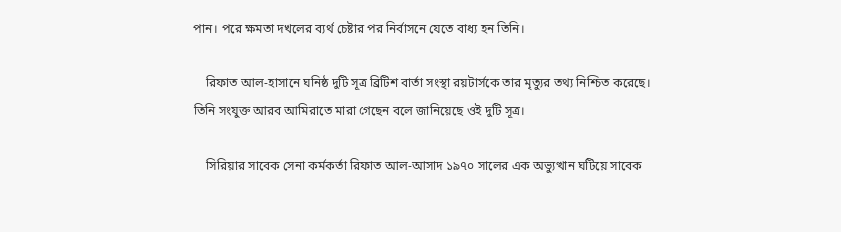পান। পরে ক্ষমতা দখলের ব্যর্থ চেষ্টার পর নির্বাসনে যেতে বাধ্য হন তিনি।

    রিফাত আল-হাসানে ঘনিষ্ঠ দুটি সূত্র ব্রিটিশ বার্তা সংস্থা রয়টার্সকে তার মৃত্যুর তথ্য নিশ্চিত করেছে। তিনি সংযুক্ত আরব আমিরাতে মারা গেছেন বলে জানিয়েছে ওই দুটি সূত্র।

    সিরিয়ার সাবেক সেনা কর্মকর্তা রিফাত আল-আসাদ ১৯৭০ সালের এক অভ্যুত্থান ঘটিয়ে সাবেক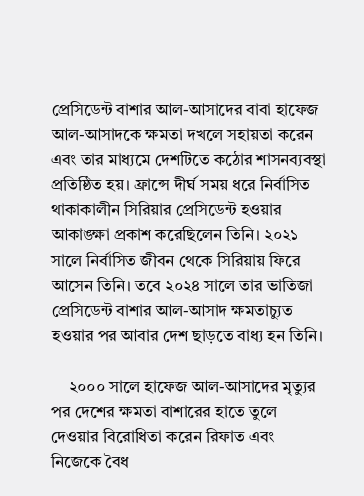প্রেসিডেন্ট বাশার আল-আসাদের বাবা হাফেজ আল-আসাদকে ক্ষমতা দখলে সহায়তা করেন এবং তার মাধ্যমে দেশটিতে কঠোর শাসনব্যবস্থা প্রতিষ্ঠিত হয়। ফ্রান্সে দীর্ঘ সময় ধরে নির্বাসিত থাকাকালীন সিরিয়ার প্রেসিডেন্ট হওয়ার আকাঙ্ক্ষা প্রকাশ করেছিলেন তিনি। ২০২১ সালে নির্বাসিত জীবন থেকে সিরিয়ায় ফিরে আসেন তিনি। তবে ২০২৪ সালে তার ভাতিজা প্রেসিডেন্ট বাশার আল-আসাদ ক্ষমতাচ্যুত হওয়ার পর আবার দেশ ছাড়তে বাধ্য হন তিনি।

    ২০০০ সালে হাফেজ আল-আসাদের মৃত্যুর পর দেশের ক্ষমতা বাশারের হাতে তুলে দেওয়ার বিরোধিতা করেন রিফাত এবং নিজেকে বৈধ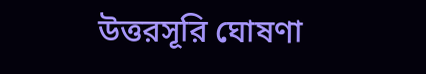উত্তরসূরি ঘোষণা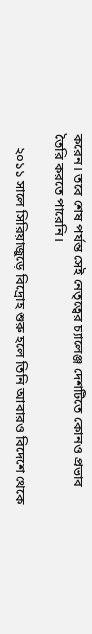করেন। তবে শেষ পর্যন্ত সেই নেতৃত্বের চ্যালেঞ্জ দেশটিতে কোনও প্রভাব তৈরি করতে পারেনি।

    ২০১১ সালে সিরিয়াজুড়ে বিদ্রোহ শুরু হলে তিনি আবারও বিদেশে থেকে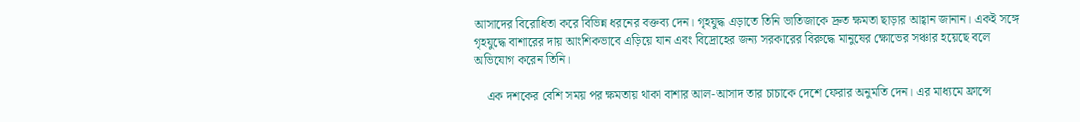আসাদের বিরোধিতা করে বিভিন্ন ধরনের বক্তব্য দেন। গৃহযুদ্ধ এড়াতে তিনি ভাতিজাকে দ্রুত ক্ষমতা ছাড়ার আহ্বান জানান। একই সঙ্গে গৃহযুদ্ধে বাশারের দায় আংশিকভাবে এড়িয়ে যান এবং বিদ্রোহের জন্য সরকারের বিরুদ্ধে মানুষের ক্ষোভের সঞ্চার হয়েছে বলে অভিযোগ করেন তিনি।

    এক দশকের বেশি সময় পর ক্ষমতায় থাকা বাশার আল-আসাদ তার চাচাকে দেশে ফেরার অনুমতি দেন। এর মাধ্যমে ফ্রান্সে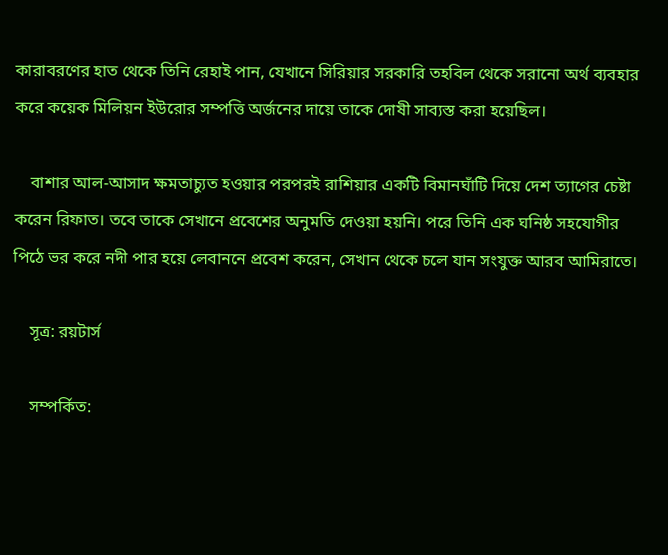কারাবরণের হাত থেকে তিনি রেহাই পান, যেখানে সিরিয়ার সরকারি তহবিল থেকে সরানো অর্থ ব্যবহার করে কয়েক মিলিয়ন ইউরোর সম্পত্তি অর্জনের দায়ে তাকে দোষী সাব্যস্ত করা হয়েছিল।

    বাশার আল-আসাদ ক্ষমতাচ্যুত হওয়ার পরপরই রাশিয়ার একটি বিমানঘাঁটি দিয়ে দেশ ত্যাগের চেষ্টা করেন রিফাত। তবে তাকে সেখানে প্রবেশের অনুমতি দেওয়া হয়নি। পরে তিনি এক ঘনিষ্ঠ সহযোগীর পিঠে ভর করে নদী পার হয়ে লেবাননে প্রবেশ করেন, সেখান থেকে চলে যান সংযুক্ত আরব আমিরাতে।

    সূত্র: রয়টার্স

    সম্পর্কিত: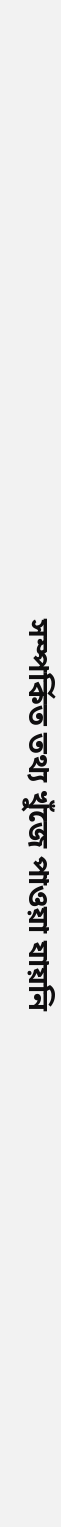সম্পর্কিত তথ্য খুঁজে পাওয়া যায়নি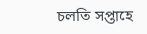চলতি সপ্তাহে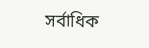সর্বাধিক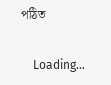পঠিত

    Loading…